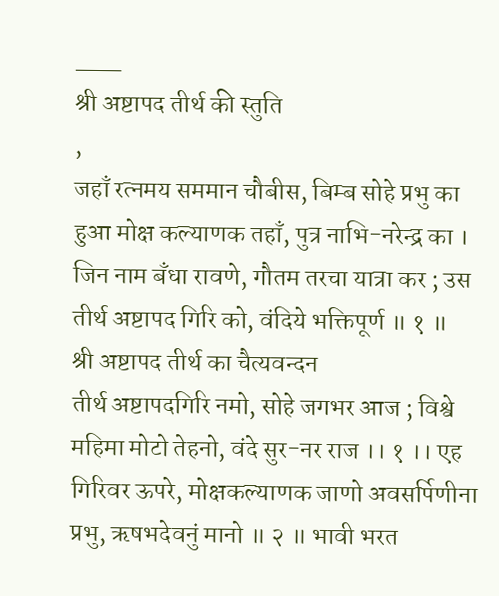___
श्री अष्टापद तीर्थ की स्तुति
,
जहाँ रत्नमय सममान चौबीस, बिम्ब सोहे प्रभु का हुआ मोक्ष कल्याणक तहाँ, पुत्र नाभि-नरेन्द्र का । जिन नाम बँधा रावणे, गौतम तरचा यात्रा कर ; उस तीर्थ अष्टापद गिरि को, वंदिये भक्तिपूर्ण ॥ १ ॥
श्री अष्टापद तीर्थ का चैत्यवन्दन
तीर्थ अष्टापदगिरि नमो, सोहे जगभर आज ; विश्वे महिमा मोटो तेहनो, वंदे सुर-नर राज ।। १ ।। एह गिरिवर ऊपरे, मोक्षकल्याणक जाणो अवसर्पिणीना प्रभु, ऋषभदेवनुं मानो ॥ २ ॥ भावी भरत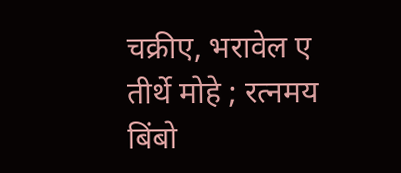चक्रीए, भरावेल ए तीर्थे मोहे ; रत्नमय बिंबो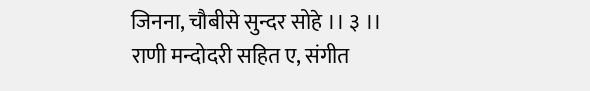जिनना, चौबीसे सुन्दर सोहे ।। ३ ।।
राणी मन्दोदरी सहित ए, संगीत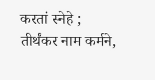करतां स्नेहे ; तीर्थंकर नाम कर्मने,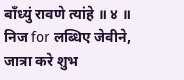बाँध्युं रावणे त्यांहे ॥ ४ ॥
निज for लब्धिए जेवीने, जात्रा करे शुभ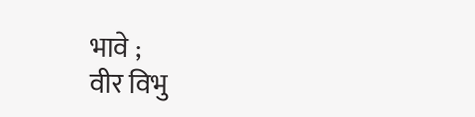भावे ;
वीर विभु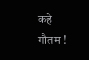कहे गौतम !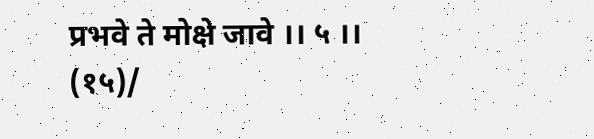प्रभवे ते मोक्षे जावे ।। ५ ।।
(१५)/